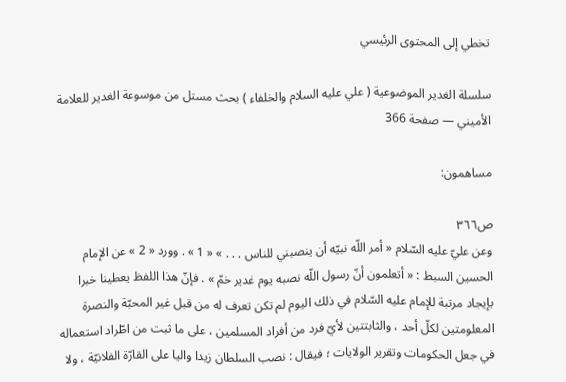تخطي إلى المحتوى الرئيسي

سلسلة الغدير الموضوعية ( علي عليه السلام والخلفاء ) بحث مستل من موسوعة الغدير للعلامة الأميني — صفحة 366

مساهمون:

ص٣٦٦
وعن عليّ عليه السّلام « أمر اللّه نبيّه أن ينصبني للناس . . . » « 1 » . وورد « 2 » عن الإمام الحسين السبط : « أتعلمون أنّ رسول اللّه نصبه يوم غدير خمّ » . فإنّ هذا اللفظ يعطينا خبرا بإيجاد مرتبة للإمام عليه السّلام في ذلك اليوم لم تكن تعرف له من قبل غير المحبّة والنصرة المعلومتين لكلّ أحد ، والثابتتين لأيّ فرد من أفراد المسلمين ، على ما ثبت من اطّراد استعماله في جعل الحكومات وتقرير الولايات ؛ فيقال : نصب السلطان زيدا واليا على القارّة الفلانيّة ، ولا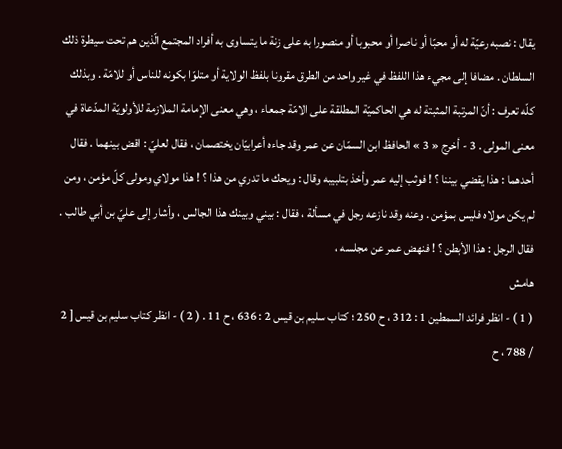يقال : نصبه رعيّة له أو محبّا أو ناصرا أو محبوبا أو منصورا به على زنة ما يتساوى به أفراد المجتمع الّذين هم تحت سيطرة ذلك السلطان . مضافا إلى مجيء هذا اللفظ في غير واحد من الطرق مقرونا بلفظ الولاية أو متلوّا بكونه للناس أو للامّة . وبذلك كلّه تعرف : أنّ المرتبة المثبتة له هي الحاكميّة المطلقة على الامّة جمعاء ، وهي معنى الإمامة الملازمة للأولويّة المدّعاة في معنى المولى . 3 - أخرج « 3 » الحافظ ابن السمّان عن عمر وقد جاءه أعرابيّان يختصمان ، فقال لعليّ : اقض بينهما . فقال أحدهما : هذا يقضي بيننا ؟ ! فوثب إليه عمر وأخذ بتلبيبه وقال : ويحك ما تدري من هذا ؟ ! هذا مولاي ومولى كلّ مؤمن ، ومن لم يكن مولاه فليس بمؤمن . وعنه وقد نازعه رجل في مسألة ، فقال : بيني وبينك هذا الجالس ، وأشار إلى عليّ بن أبي طالب . فقال الرجل : هذا الأبطن ؟ ! فنهض عمر عن مجلسه ،
هامش
( 1 ) - انظر فرائد السمطين 1 : 312 ، ح 250 ؛ كتاب سليم بن قيس 2 : 636 ، ح 11 . ( 2 ) - انظر كتاب سليم بن قيس [ 2 / 788 ، ح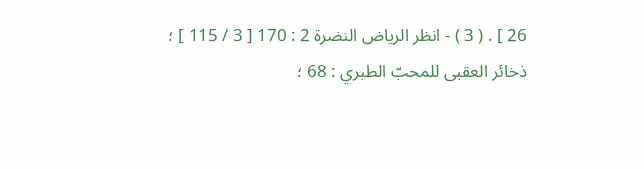26 ] . ( 3 ) - انظر الرياض النضرة 2 : 170 [ 3 / 115 ] ؛ ذخائر العقبى للمحبّ الطبري : 68 ؛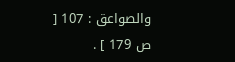والصواعق : 107 [ ص 179 ] .